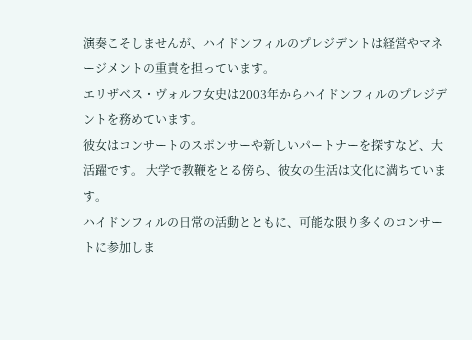演奏こそしませんが、ハイドンフィルのプレジデントは経営やマネージメントの重責を担っています。
エリザベス・ヴォルフ女史は2003年からハイドンフィルのプレジデントを務めています。
彼女はコンサートのスポンサーや新しいパートナーを探すなど、大活躍です。 大学で教鞭をとる傍ら、彼女の生活は文化に満ちています。
ハイドンフィルの日常の活動とともに、可能な限り多くのコンサートに参加しま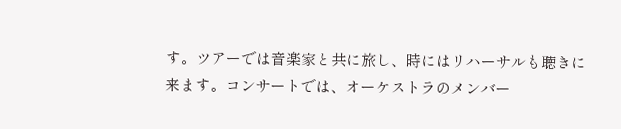す。ツアーでは音楽家と共に旅し、時にはリハーサルも聴きに来ます。コンサートでは、オーケストラのメンバー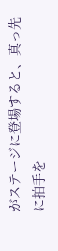がステージに登場すると、真っ先に拍手を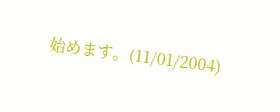始めます。(11/01/2004)